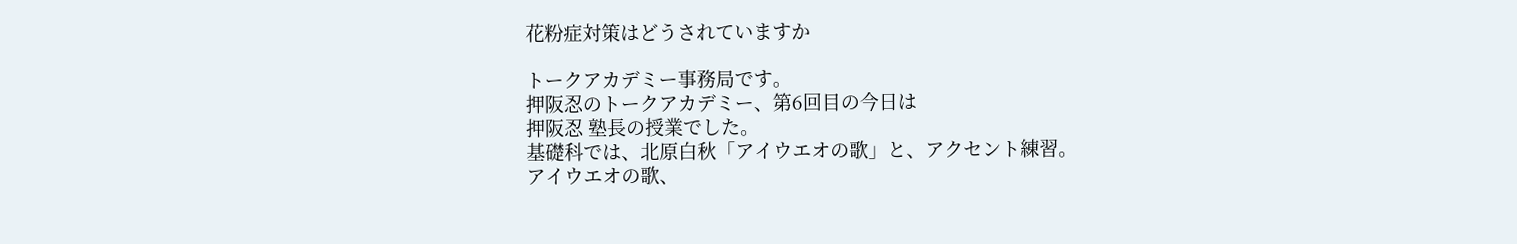花粉症対策はどうされていますか

トークアカデミー事務局です。
押阪忍のトークアカデミー、第6回目の今日は
押阪忍 塾長の授業でした。
基礎科では、北原白秋「アイウエオの歌」と、アクセント練習。
アイウエオの歌、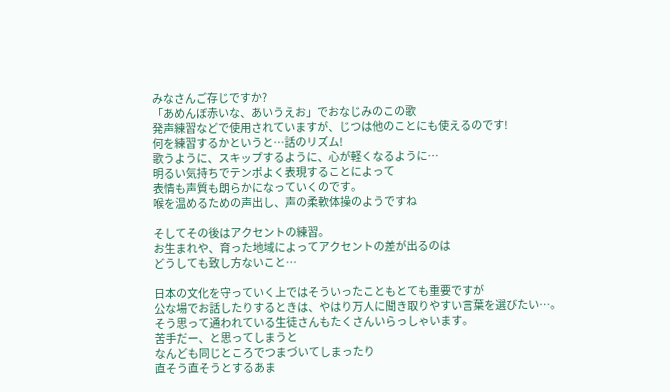みなさんご存じですか?
「あめんぼ赤いな、あいうえお」でおなじみのこの歌
発声練習などで使用されていますが、じつは他のことにも使えるのです!
何を練習するかというと…話のリズム!
歌うように、スキップするように、心が軽くなるように…
明るい気持ちでテンポよく表現することによって
表情も声質も朗らかになっていくのです。
喉を温めるための声出し、声の柔軟体操のようですね

そしてその後はアクセントの練習。
お生まれや、育った地域によってアクセントの差が出るのは
どうしても致し方ないこと…

日本の文化を守っていく上ではそういったこともとても重要ですが
公な場でお話したりするときは、やはり万人に聞き取りやすい言葉を選びたい…。
そう思って通われている生徒さんもたくさんいらっしゃいます。
苦手だー、と思ってしまうと
なんども同じところでつまづいてしまったり
直そう直そうとするあま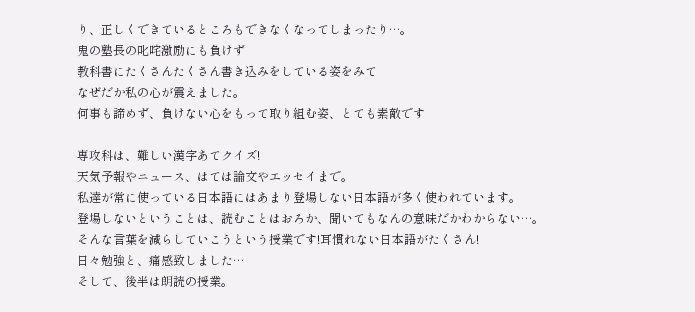り、正しくできているところもできなくなってしまったり…。
鬼の塾長の叱咤激励にも負けず
教科書にたくさんたくさん書き込みをしている姿をみて
なぜだか私の心が震えました。
何事も諦めず、負けない心をもって取り組む姿、とても素敵です

専攻科は、難しい漢字あてクイズ!
天気予報やニュース、はては論文やエッセイまで。
私達が常に使っている日本語にはあまり登場しない日本語が多く使われています。
登場しないということは、読むことはおろか、聞いてもなんの意味だかわからない…。
そんな言葉を減らしていこうという授業です!耳慣れない日本語がたくさん!
日々勉強と、痛感致しました…
そして、後半は朗読の授業。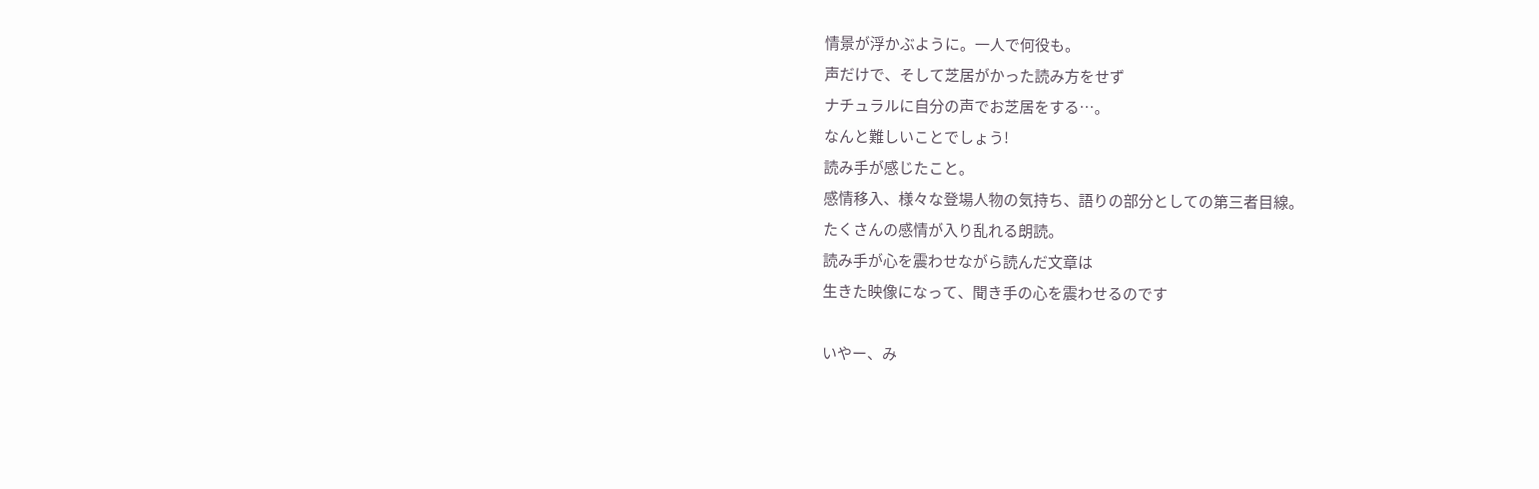情景が浮かぶように。一人で何役も。
声だけで、そして芝居がかった読み方をせず
ナチュラルに自分の声でお芝居をする…。
なんと難しいことでしょう!
読み手が感じたこと。
感情移入、様々な登場人物の気持ち、語りの部分としての第三者目線。
たくさんの感情が入り乱れる朗読。
読み手が心を震わせながら読んだ文章は
生きた映像になって、聞き手の心を震わせるのです

いやー、み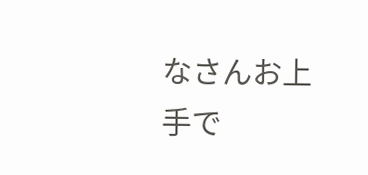なさんお上手で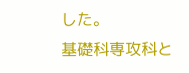した。
基礎科専攻科と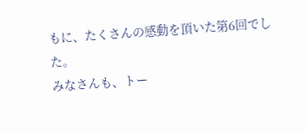もに、たくさんの感動を頂いた第6回でした。
みなさんも、トー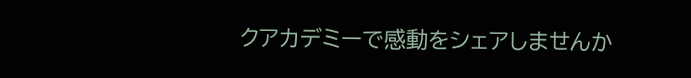クアカデミーで感動をシェアしませんか